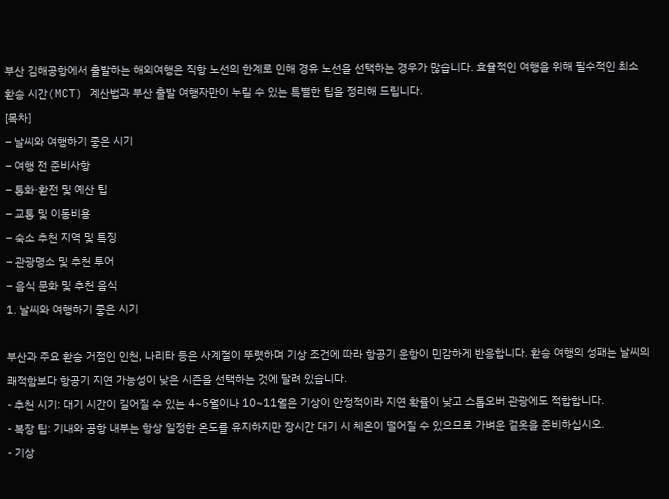부산 김해공항에서 출발하는 해외여행은 직항 노선의 한계로 인해 경유 노선을 선택하는 경우가 많습니다. 효율적인 여행을 위해 필수적인 최소 환승 시간(MCT) 계산법과 부산 출발 여행자만이 누릴 수 있는 특별한 팁을 정리해 드립니다.
[목차]
– 날씨와 여행하기 좋은 시기
– 여행 전 준비사항
– 통화·환전 및 예산 팁
– 교통 및 이동비용
– 숙소 추천 지역 및 특징
– 관광명소 및 추천 투어
– 음식 문화 및 추천 음식
1. 날씨와 여행하기 좋은 시기

부산과 주요 환승 거점인 인천, 나리타 등은 사계절이 뚜렷하며 기상 조건에 따라 항공기 운항이 민감하게 반응합니다. 환승 여행의 성패는 날씨의 쾌적함보다 항공기 지연 가능성이 낮은 시즌을 선택하는 것에 달려 있습니다.
- 추천 시기: 대기 시간이 길어질 수 있는 4~5월이나 10~11월은 기상이 안정적이라 지연 확률이 낮고 스톱오버 관광에도 적합합니다.
- 복장 팁: 기내와 공항 내부는 항상 일정한 온도를 유지하지만 장시간 대기 시 체온이 떨어질 수 있으므로 가벼운 겉옷을 준비하십시오.
- 기상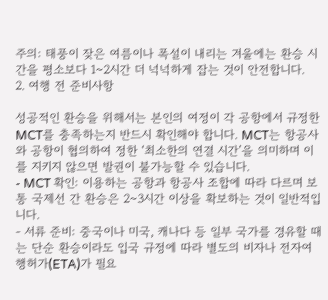주의: 태풍이 잦은 여름이나 폭설이 내리는 겨울에는 환승 시간을 평소보다 1~2시간 더 넉넉하게 잡는 것이 안전합니다.
2. 여행 전 준비사항

성공적인 환승을 위해서는 본인의 여정이 각 공항에서 규정한 MCT를 충족하는지 반드시 확인해야 합니다. MCT는 항공사와 공항이 협의하여 정한 ‘최소한의 연결 시간’을 의미하며 이를 지키지 않으면 발권이 불가능할 수 있습니다.
- MCT 확인: 이용하는 공항과 항공사 조합에 따라 다르며 보통 국제선 간 환승은 2~3시간 이상을 확보하는 것이 일반적입니다.
- 서류 준비: 중국이나 미국, 캐나다 등 일부 국가를 경유할 때는 단순 환승이라도 입국 규정에 따라 별도의 비자나 전자여행허가(ETA)가 필요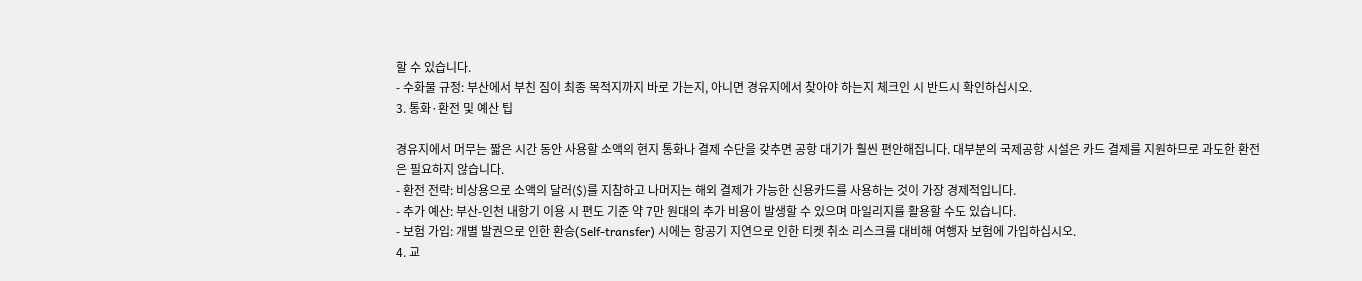할 수 있습니다.
- 수화물 규정: 부산에서 부친 짐이 최종 목적지까지 바로 가는지, 아니면 경유지에서 찾아야 하는지 체크인 시 반드시 확인하십시오.
3. 통화·환전 및 예산 팁

경유지에서 머무는 짧은 시간 동안 사용할 소액의 현지 통화나 결제 수단을 갖추면 공항 대기가 훨씬 편안해집니다. 대부분의 국제공항 시설은 카드 결제를 지원하므로 과도한 환전은 필요하지 않습니다.
- 환전 전략: 비상용으로 소액의 달러($)를 지참하고 나머지는 해외 결제가 가능한 신용카드를 사용하는 것이 가장 경제적입니다.
- 추가 예산: 부산-인천 내항기 이용 시 편도 기준 약 7만 원대의 추가 비용이 발생할 수 있으며 마일리지를 활용할 수도 있습니다.
- 보험 가입: 개별 발권으로 인한 환승(Self-transfer) 시에는 항공기 지연으로 인한 티켓 취소 리스크를 대비해 여행자 보험에 가입하십시오.
4. 교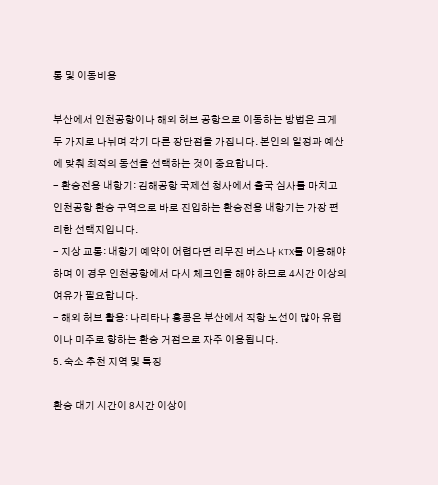통 및 이동비용

부산에서 인천공항이나 해외 허브 공항으로 이동하는 방법은 크게 두 가지로 나뉘며 각기 다른 장단점을 가집니다. 본인의 일정과 예산에 맞춰 최적의 동선을 선택하는 것이 중요합니다.
- 환승전용 내항기: 김해공항 국제선 청사에서 출국 심사를 마치고 인천공항 환승 구역으로 바로 진입하는 환승전용 내항기는 가장 편리한 선택지입니다.
- 지상 교통: 내항기 예약이 어렵다면 리무진 버스나 KTX를 이용해야 하며 이 경우 인천공항에서 다시 체크인을 해야 하므로 4시간 이상의 여유가 필요합니다.
- 해외 허브 활용: 나리타나 홍콩은 부산에서 직항 노선이 많아 유럽이나 미주로 향하는 환승 거점으로 자주 이용됩니다.
5. 숙소 추천 지역 및 특징

환승 대기 시간이 8시간 이상이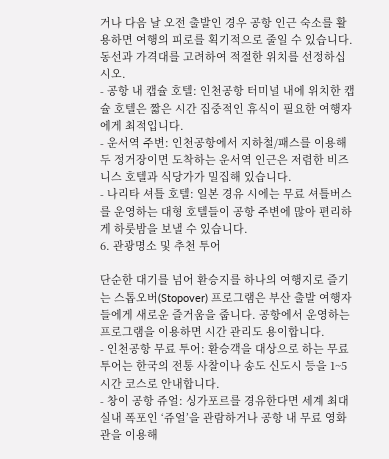거나 다음 날 오전 출발인 경우 공항 인근 숙소를 활용하면 여행의 피로를 획기적으로 줄일 수 있습니다. 동선과 가격대를 고려하여 적절한 위치를 선정하십시오.
- 공항 내 캡슐 호텔: 인천공항 터미널 내에 위치한 캡슐 호텔은 짧은 시간 집중적인 휴식이 필요한 여행자에게 최적입니다.
- 운서역 주변: 인천공항에서 지하철/패스를 이용해 두 정거장이면 도착하는 운서역 인근은 저렴한 비즈니스 호텔과 식당가가 밀집해 있습니다.
- 나리타 셔틀 호텔: 일본 경유 시에는 무료 셔틀버스를 운영하는 대형 호텔들이 공항 주변에 많아 편리하게 하룻밤을 보낼 수 있습니다.
6. 관광명소 및 추천 투어

단순한 대기를 넘어 환승지를 하나의 여행지로 즐기는 스톱오버(Stopover) 프로그램은 부산 출발 여행자들에게 새로운 즐거움을 줍니다. 공항에서 운영하는 프로그램을 이용하면 시간 관리도 용이합니다.
- 인천공항 무료 투어: 환승객을 대상으로 하는 무료 투어는 한국의 전통 사찰이나 송도 신도시 등을 1~5시간 코스로 안내합니다.
- 창이 공항 쥬얼: 싱가포르를 경유한다면 세계 최대 실내 폭포인 ‘쥬얼’을 관람하거나 공항 내 무료 영화관을 이용해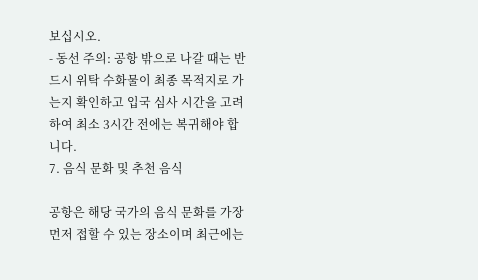보십시오.
- 동선 주의: 공항 밖으로 나갈 때는 반드시 위탁 수화물이 최종 목적지로 가는지 확인하고 입국 심사 시간을 고려하여 최소 3시간 전에는 복귀해야 합니다.
7. 음식 문화 및 추천 음식

공항은 해당 국가의 음식 문화를 가장 먼저 접할 수 있는 장소이며 최근에는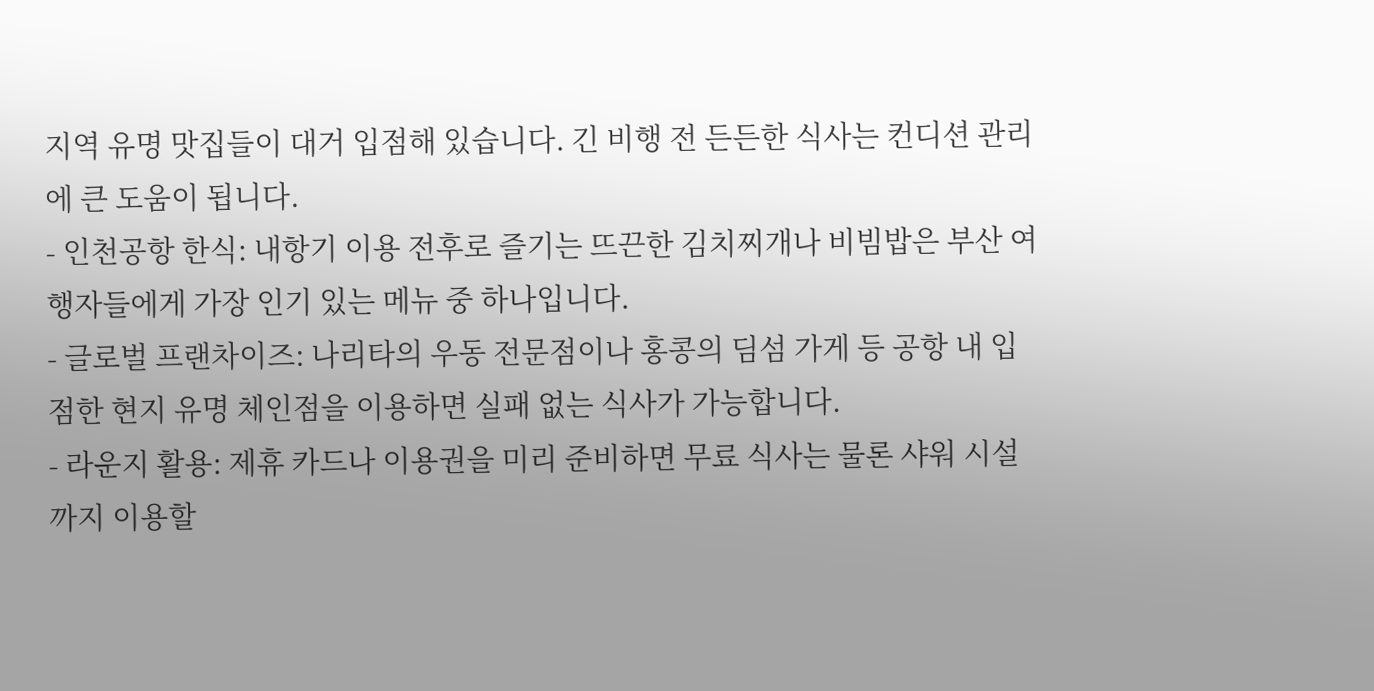지역 유명 맛집들이 대거 입점해 있습니다. 긴 비행 전 든든한 식사는 컨디션 관리에 큰 도움이 됩니다.
- 인천공항 한식: 내항기 이용 전후로 즐기는 뜨끈한 김치찌개나 비빔밥은 부산 여행자들에게 가장 인기 있는 메뉴 중 하나입니다.
- 글로벌 프랜차이즈: 나리타의 우동 전문점이나 홍콩의 딤섬 가게 등 공항 내 입점한 현지 유명 체인점을 이용하면 실패 없는 식사가 가능합니다.
- 라운지 활용: 제휴 카드나 이용권을 미리 준비하면 무료 식사는 물론 샤워 시설까지 이용할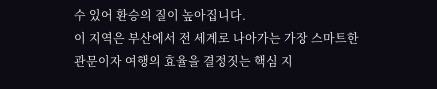수 있어 환승의 질이 높아집니다.
이 지역은 부산에서 전 세계로 나아가는 가장 스마트한 관문이자 여행의 효율을 결정짓는 핵심 지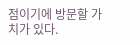점이기에 방문할 가치가 있다.